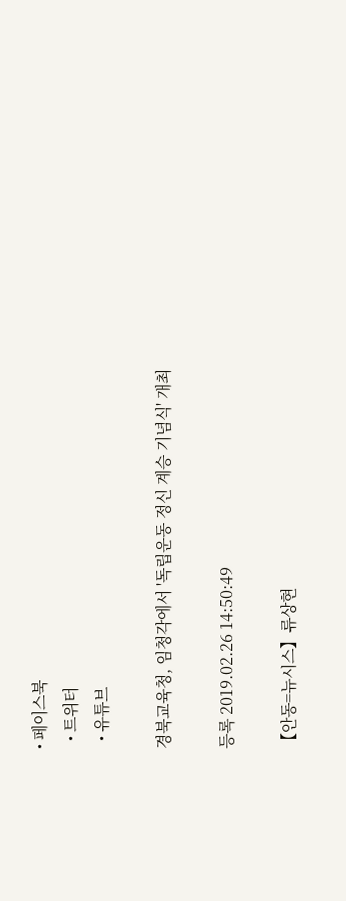• 페이스북
  • 트위터
  • 유튜브

경북교육청, 임청각에서 '독립운동 정신 계승 기념식' 개최

등록 2019.02.26 14:50:49

【안동=뉴시스】류상현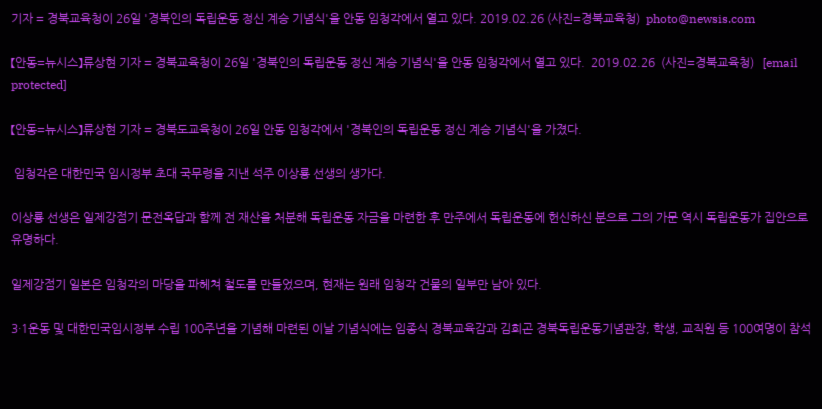기자 = 경북교육청이 26일 '경북인의 독립운동 정신 계승 기념식'을 안동 임청각에서 열고 있다. 2019.02.26 (사진=경북교육청)  photo@newsis.com

【안동=뉴시스】류상현 기자 = 경북교육청이 26일 '경북인의 독립운동 정신 계승 기념식'을 안동 임청각에서 열고 있다.  2019.02.26  (사진=경북교육청)   [email protected]

【안동=뉴시스】류상현 기자 = 경북도교육청이 26일 안동 임청각에서 '경북인의 독립운동 정신 계승 기념식'을 가졌다.

 임청각은 대한민국 임시정부 초대 국무령을 지낸 석주 이상룡 선생의 생가다.

이상룡 선생은 일제강점기 문전옥답과 함께 전 재산을 처분해 독립운동 자금을 마련한 후 만주에서 독립운동에 헌신하신 분으로 그의 가문 역시 독립운동가 집안으로 유명하다.

일제강점기 일본은 임청각의 마당을 파헤쳐 철도를 만들었으며, 현재는 원래 임청각 건물의 일부만 남아 있다.

3·1운동 및 대한민국임시정부 수립 100주년을 기념해 마련된 이날 기념식에는 임종식 경북교육감과 김희곤 경북독립운동기념관장, 학생, 교직원 등 100여명이 참석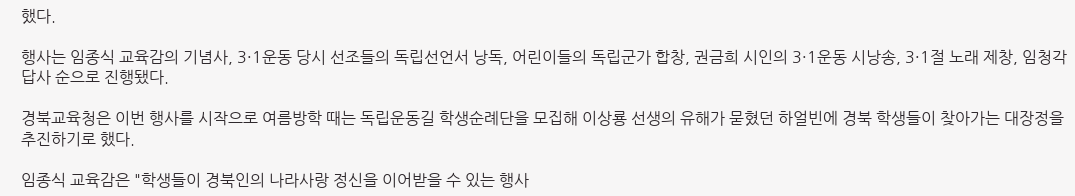했다.

행사는 임종식 교육감의 기념사, 3·1운동 당시 선조들의 독립선언서 낭독, 어린이들의 독립군가 합창, 권금희 시인의 3·1운동 시낭송, 3·1절 노래 제창, 임청각 답사 순으로 진행됐다.

경북교육청은 이번 행사를 시작으로 여름방학 때는 독립운동길 학생순례단을 모집해 이상룡 선생의 유해가 묻혔던 하얼빈에 경북 학생들이 찾아가는 대장정을 추진하기로 했다.

임종식 교육감은 "학생들이 경북인의 나라사랑 정신을 이어받을 수 있는 행사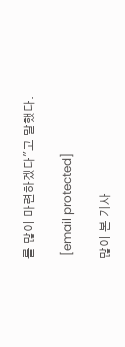를 많이 마련하겠다"고 말했다.

 [email protected]

많이 본 기사